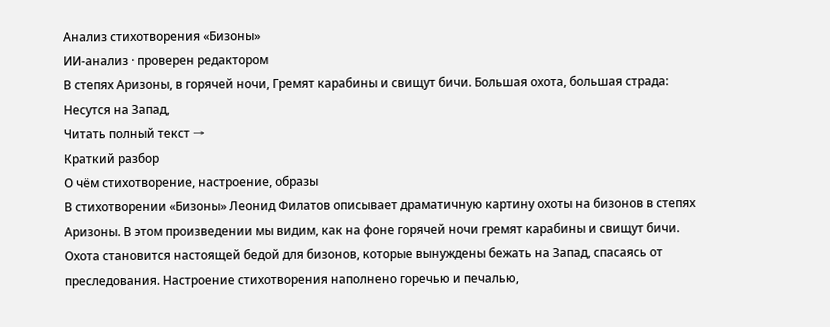Анализ стихотворения «Бизоны»
ИИ-анализ · проверен редактором
В степях Аризоны, в горячей ночи, Гремят карабины и свищут бичи. Большая охота, большая страда: Несутся на Запад,
Читать полный текст →
Краткий разбор
О чём стихотворение, настроение, образы
В стихотворении «Бизоны» Леонид Филатов описывает драматичную картину охоты на бизонов в степях Аризоны. В этом произведении мы видим, как на фоне горячей ночи гремят карабины и свищут бичи. Охота становится настоящей бедой для бизонов, которые вынуждены бежать на Запад, спасаясь от преследования. Настроение стихотворения наполнено горечью и печалью,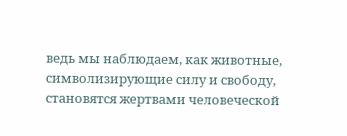ведь мы наблюдаем, как животные, символизирующие силу и свободу, становятся жертвами человеческой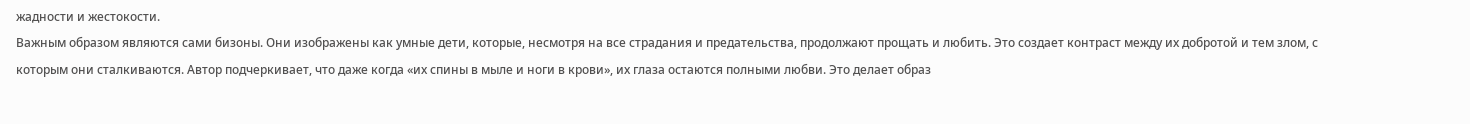жадности и жестокости.
Важным образом являются сами бизоны. Они изображены как умные дети, которые, несмотря на все страдания и предательства, продолжают прощать и любить. Это создает контраст между их добротой и тем злом, с которым они сталкиваются. Автор подчеркивает, что даже когда «их спины в мыле и ноги в крови», их глаза остаются полными любви. Это делает образ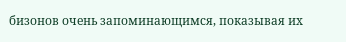бизонов очень запоминающимся, показывая их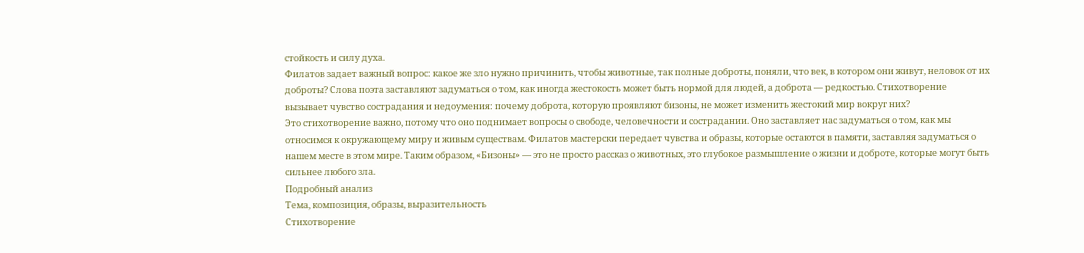стойкость и силу духа.
Филатов задает важный вопрос: какое же зло нужно причинить, чтобы животные, так полные доброты, поняли, что век, в котором они живут, неловок от их доброты? Слова поэта заставляют задуматься о том, как иногда жестокость может быть нормой для людей, а доброта — редкостью. Стихотворение вызывает чувство сострадания и недоумения: почему доброта, которую проявляют бизоны, не может изменить жестокий мир вокруг них?
Это стихотворение важно, потому что оно поднимает вопросы о свободе, человечности и сострадании. Оно заставляет нас задуматься о том, как мы относимся к окружающему миру и живым существам. Филатов мастерски передает чувства и образы, которые остаются в памяти, заставляя задуматься о нашем месте в этом мире. Таким образом, «Бизоны» — это не просто рассказ о животных, это глубокое размышление о жизни и доброте, которые могут быть сильнее любого зла.
Подробный анализ
Тема, композиция, образы, выразительность
Стихотворение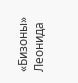«Бизоны» Леонида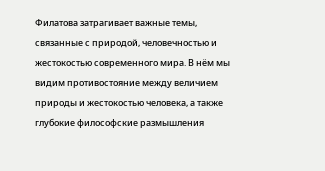Филатова затрагивает важные темы, связанные с природой, человечностью и жестокостью современного мира. В нём мы видим противостояние между величием природы и жестокостью человека, а также глубокие философские размышления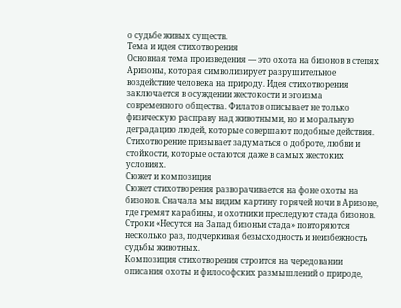о судьбе живых существ.
Тема и идея стихотворения
Основная тема произведения — это охота на бизонов в степях Аризоны, которая символизирует разрушительное воздействие человека на природу. Идея стихотворения заключается в осуждении жестокости и эгоизма современного общества. Филатов описывает не только физическую расправу над животными, но и моральную деградацию людей, которые совершают подобные действия. Стихотворение призывает задуматься о доброте, любви и стойкости, которые остаются даже в самых жестоких условиях.
Сюжет и композиция
Сюжет стихотворения разворачивается на фоне охоты на бизонов. Сначала мы видим картину горячей ночи в Аризоне, где гремят карабины, и охотники преследуют стада бизонов. Строки «Несутся на Запад бизоньи стада» повторяются несколько раз, подчеркивая безысходность и неизбежность судьбы животных.
Композиция стихотворения строится на чередовании описания охоты и философских размышлений о природе,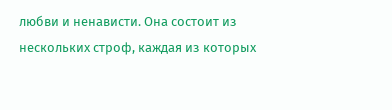любви и ненависти. Она состоит из нескольких строф, каждая из которых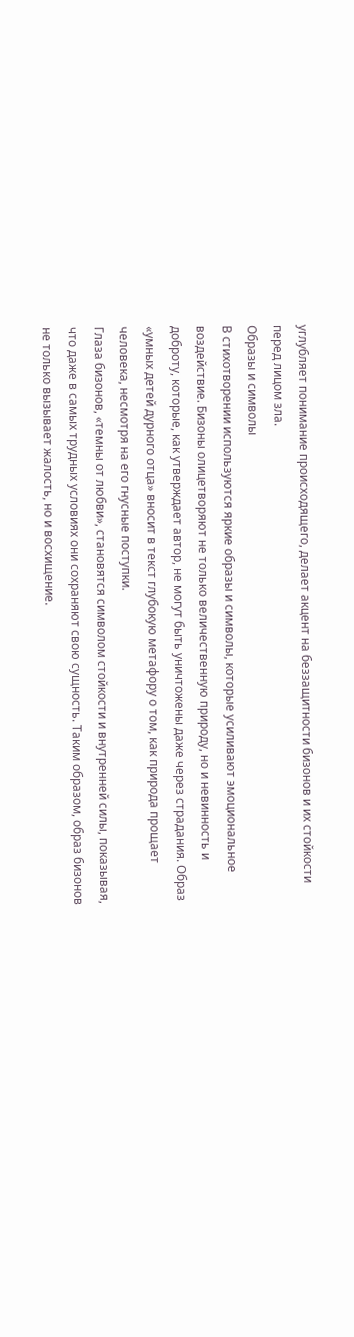углубляет понимание происходящего, делает акцент на беззащитности бизонов и их стойкости перед лицом зла.
Образы и символы
В стихотворении используются яркие образы и символы, которые усиливают эмоциональное воздействие. Бизоны олицетворяют не только величественную природу, но и невинность и доброту, которые, как утверждает автор, не могут быть уничтожены даже через страдания. Образ «умных детей дурного отца» вносит в текст глубокую метафору о том, как природа прощает человека, несмотря на его гнусные поступки.
Глаза бизонов, «темны от любви», становятся символом стойкости и внутренней силы, показывая, что даже в самых трудных условиях они сохраняют свою сущность. Таким образом, образ бизонов не только вызывает жалость, но и восхищение.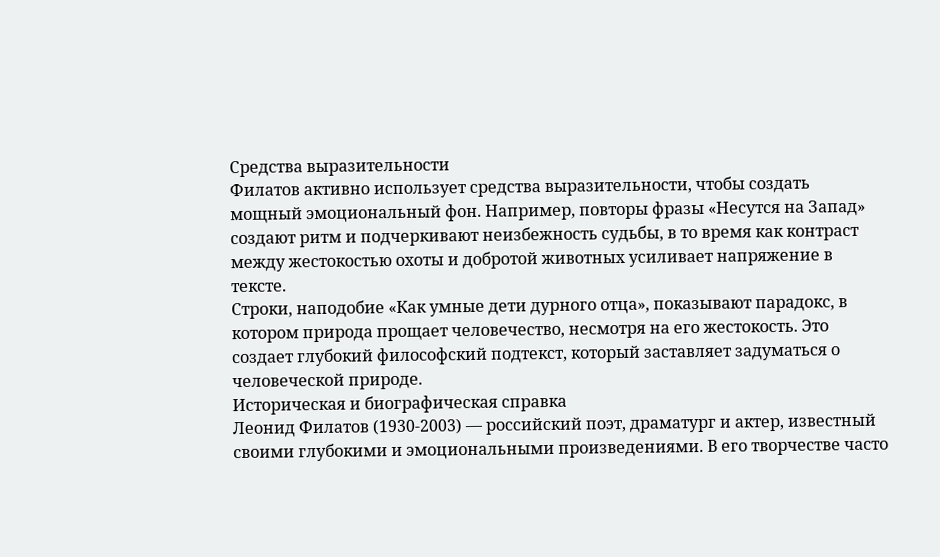Средства выразительности
Филатов активно использует средства выразительности, чтобы создать мощный эмоциональный фон. Например, повторы фразы «Несутся на Запад» создают ритм и подчеркивают неизбежность судьбы, в то время как контраст между жестокостью охоты и добротой животных усиливает напряжение в тексте.
Строки, наподобие «Как умные дети дурного отца», показывают парадокс, в котором природа прощает человечество, несмотря на его жестокость. Это создает глубокий философский подтекст, который заставляет задуматься о человеческой природе.
Историческая и биографическая справка
Леонид Филатов (1930-2003) — российский поэт, драматург и актер, известный своими глубокими и эмоциональными произведениями. В его творчестве часто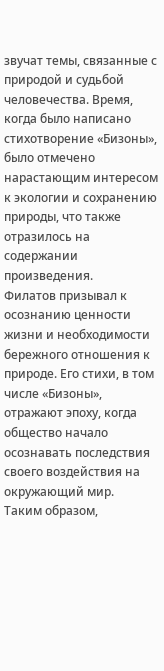звучат темы, связанные с природой и судьбой человечества. Время, когда было написано стихотворение «Бизоны», было отмечено нарастающим интересом к экологии и сохранению природы, что также отразилось на содержании произведения.
Филатов призывал к осознанию ценности жизни и необходимости бережного отношения к природе. Его стихи, в том числе «Бизоны», отражают эпоху, когда общество начало осознавать последствия своего воздействия на окружающий мир.
Таким образом,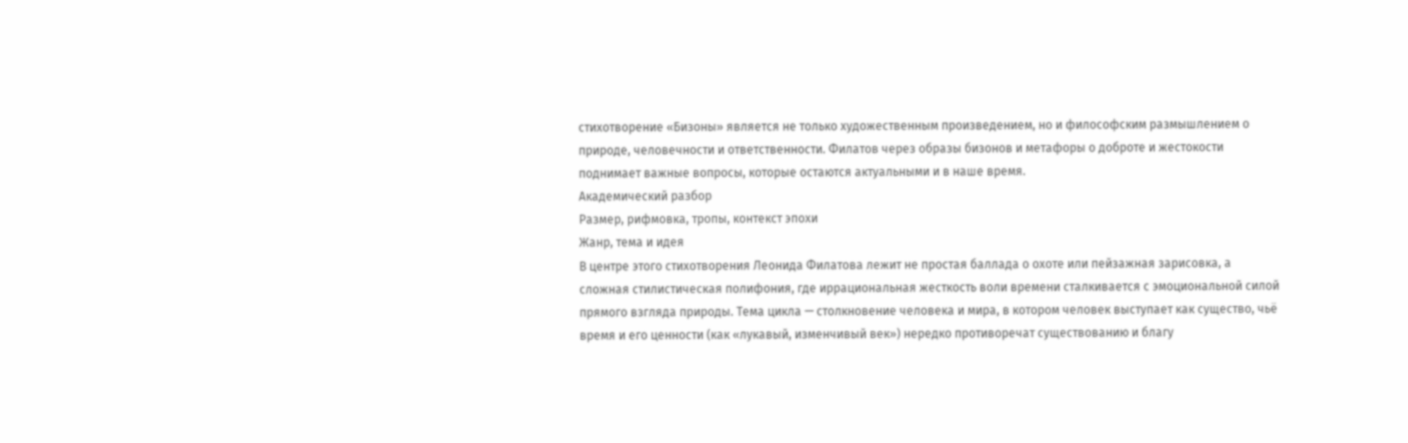стихотворение «Бизоны» является не только художественным произведением, но и философским размышлением о природе, человечности и ответственности. Филатов через образы бизонов и метафоры о доброте и жестокости поднимает важные вопросы, которые остаются актуальными и в наше время.
Академический разбор
Размер, рифмовка, тропы, контекст эпохи
Жанр, тема и идея
В центре этого стихотворения Леонида Филатова лежит не простая баллада о охоте или пейзажная зарисовка, а сложная стилистическая полифония, где иррациональная жесткость воли времени сталкивается с эмоциональной силой прямого взгляда природы. Тема цикла — столкновение человека и мира, в котором человек выступает как существо, чьё время и его ценности (как «лукавый, изменчивый век») нередко противоречат существованию и благу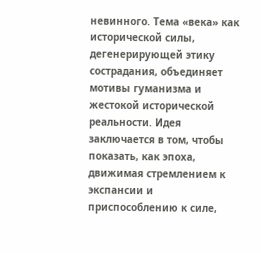невинного. Тема «века» как исторической силы, дегенерирующей этику сострадания, объединяет мотивы гуманизма и жестокой исторической реальности. Идея заключается в том, чтобы показать, как эпоха, движимая стремлением к экспансии и приспособлению к силе,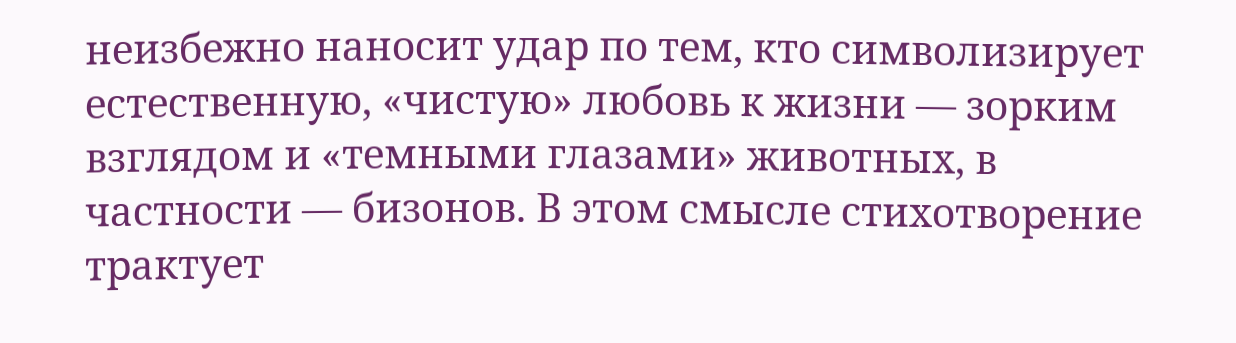неизбежно наносит удар по тем, кто символизирует естественную, «чистую» любовь к жизни — зорким взглядом и «темными глазами» животных, в частности — бизонов. В этом смысле стихотворение трактует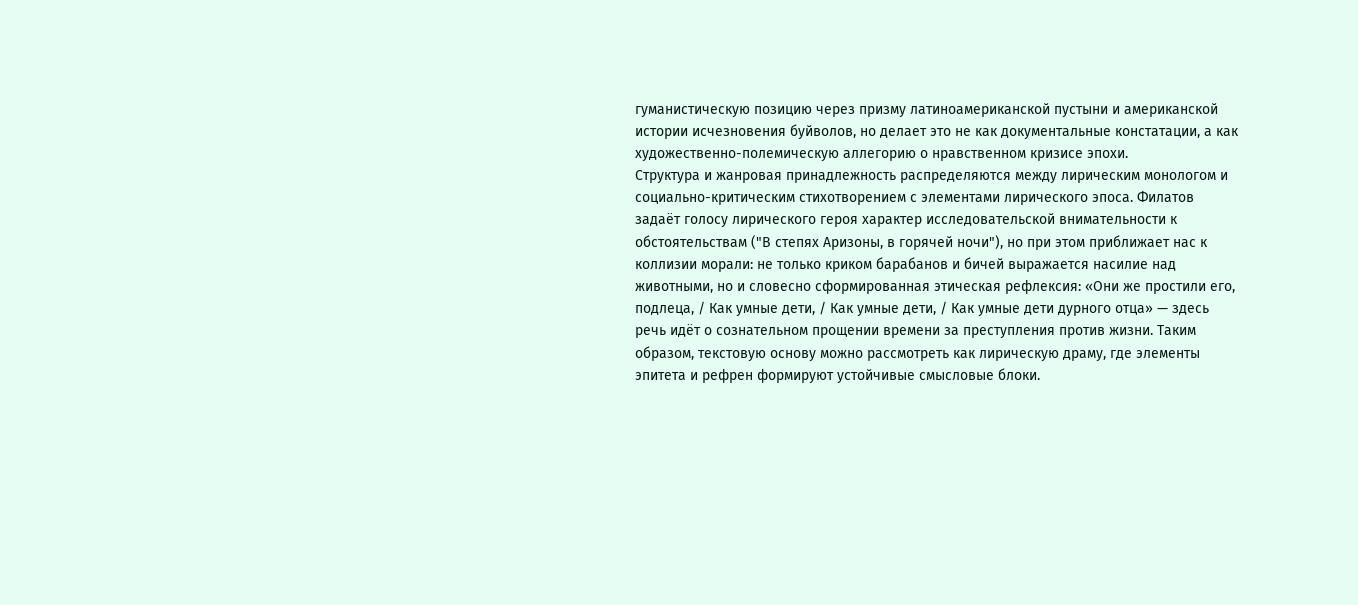гуманистическую позицию через призму латиноамериканской пустыни и американской истории исчезновения буйволов, но делает это не как документальные констатации, а как художественно-полемическую аллегорию о нравственном кризисе эпохи.
Структура и жанровая принадлежность распределяются между лирическим монологом и социально-критическим стихотворением с элементами лирического эпоса. Филатов задаёт голосу лирического героя характер исследовательской внимательности к обстоятельствам ("В степях Аризоны, в горячей ночи"), но при этом приближает нас к коллизии морали: не только криком барабанов и бичей выражается насилие над животными, но и словесно сформированная этическая рефлексия: «Они же простили его, подлеца, / Как умные дети, / Как умные дети, / Как умные дети дурного отца» — здесь речь идёт о сознательном прощении времени за преступления против жизни. Таким образом, текстовую основу можно рассмотреть как лирическую драму, где элементы эпитета и рефрен формируют устойчивые смысловые блоки.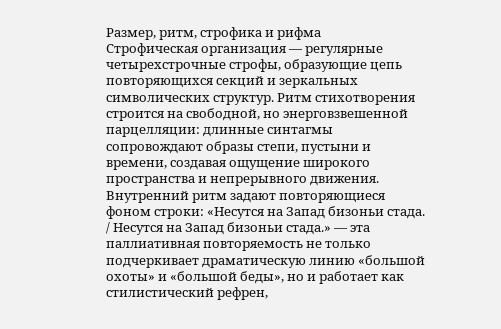Размер, ритм, строфика и рифма
Строфическая организация — регулярные четырехстрочные строфы, образующие цепь повторяющихся секций и зеркальных символических структур. Ритм стихотворения строится на свободной, но энерговзвешенной парцелляции: длинные синтагмы сопровождают образы степи, пустыни и времени, создавая ощущение широкого пространства и непрерывного движения. Внутренний ритм задают повторяющиеся фоном строки: «Несутся на Запад бизоньи стада. / Несутся на Запад бизоньи стада.» — эта паллиативная повторяемость не только подчеркивает драматическую линию «большой охоты» и «большой беды», но и работает как стилистический рефрен,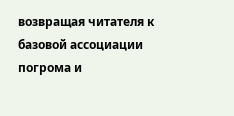возвращая читателя к базовой ассоциации погрома и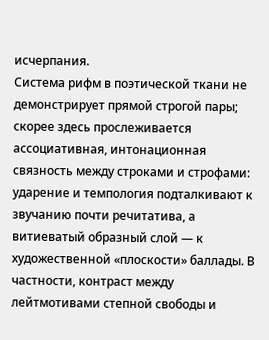исчерпания.
Система рифм в поэтической ткани не демонстрирует прямой строгой пары; скорее здесь прослеживается ассоциативная, интонационная связность между строками и строфами: ударение и темпология подталкивают к звучанию почти речитатива, а витиеватый образный слой — к художественной «плоскости» баллады. В частности, контраст между лейтмотивами степной свободы и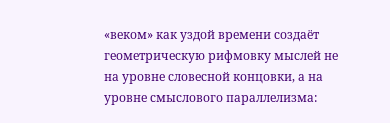«веком» как уздой времени создаёт геометрическую рифмовку мыслей не на уровне словесной концовки, а на уровне смыслового параллелизма: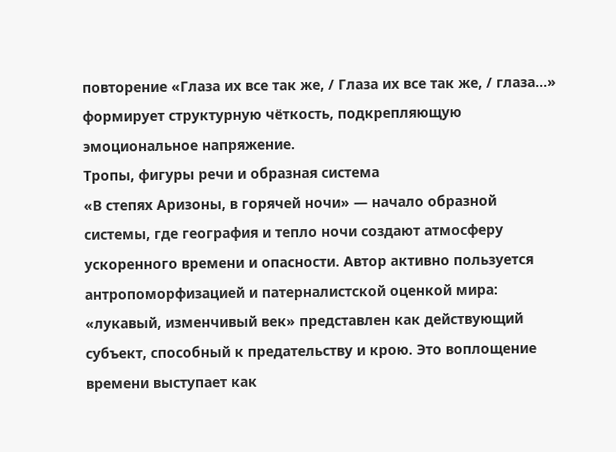повторение «Глаза их все так же, / Глаза их все так же, / глаза…» формирует структурную чёткость, подкрепляющую эмоциональное напряжение.
Тропы, фигуры речи и образная система
«В степях Аризоны, в горячей ночи» — начало образной системы, где география и тепло ночи создают атмосферу ускоренного времени и опасности. Автор активно пользуется антропоморфизацией и патерналистской оценкой мира: «лукавый, изменчивый век» представлен как действующий субъект, способный к предательству и крою. Это воплощение времени выступает как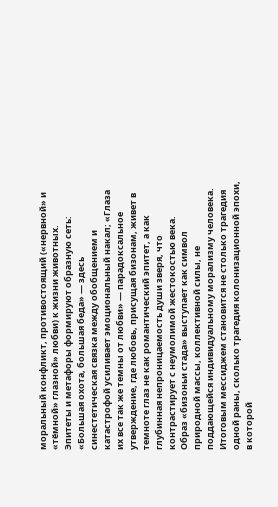моральный конфликт, противостоящий («нервной» и «тёмной» глазной» любви) к жизни животных.
Эпитеты и метафоры формируют образную сеть: «Большая охота, большая беда» — здесь синестетическая связка между обобщением и катастрофой усиливает эмоциональный накал; «Глаза их все так же темны от любви» — парадоксальное утверждение, где любовь, присущая бизонам, живет в темноте глаз не как романтический эпитет, а как глубинная непроницаемость души зверя, что контрастирует с неумолимой жестокостью века.
Образ «бизоньи стада» выступает как символ природной массы, коллективной силы, не поддающейся индивидуальному морализму человека. Итоговым мессиджем становится не столько трагедия одной раны, сколько трагедия колонизационной эпохи, в которой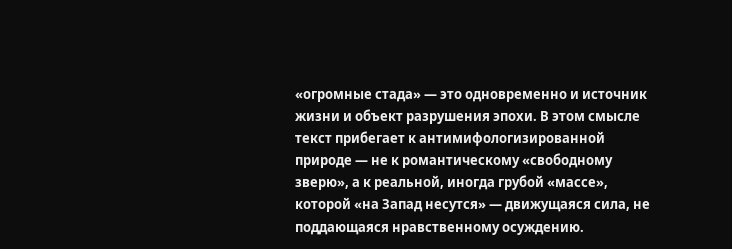«огромные стада» — это одновременно и источник жизни и объект разрушения эпохи. В этом смысле текст прибегает к антимифологизированной природе — не к романтическому «свободному зверю», а к реальной, иногда грубой «массе», которой «на Запад несутся» — движущаяся сила, не поддающаяся нравственному осуждению.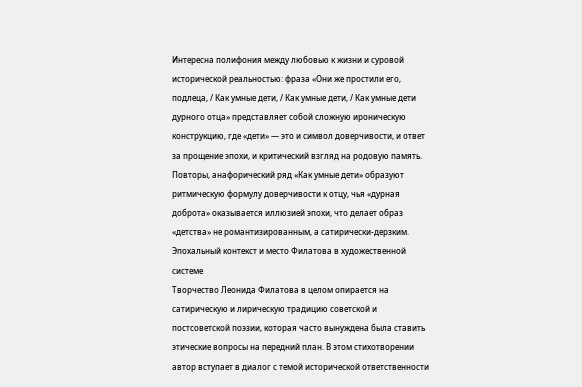Интересна полифония между любовью к жизни и суровой исторической реальностью: фраза «Они же простили его, подлеца, / Как умные дети, / Как умные дети, / Как умные дети дурного отца» представляет собой сложную ироническую конструкцию, где «дети» — это и символ доверчивости, и ответ за прощение эпохи, и критический взгляд на родовую память. Повторы, анафорический ряд «Как умные дети» образуют ритмическую формулу доверчивости к отцу, чья «дурная доброта» оказывается иллюзией эпохи, что делает образ «детства» не романтизированным, а сатирически-дерзким.
Эпохальный контекст и место Филатова в художественной системе
Творчество Леонида Филатова в целом опирается на сатирическую и лирическую традицию советской и постсоветской поэзии, которая часто вынуждена была ставить этические вопросы на передний план. В этом стихотворении автор вступает в диалог с темой исторической ответственности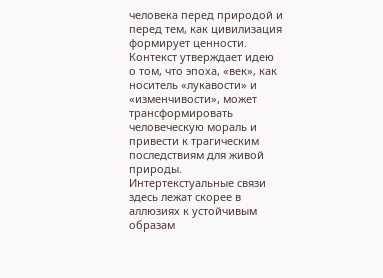человека перед природой и перед тем, как цивилизация формирует ценности. Контекст утверждает идею о том, что эпоха, «век», как носитель «лукавости» и «изменчивости», может трансформировать человеческую мораль и привести к трагическим последствиям для живой природы.
Интертекстуальные связи здесь лежат скорее в аллюзиях к устойчивым образам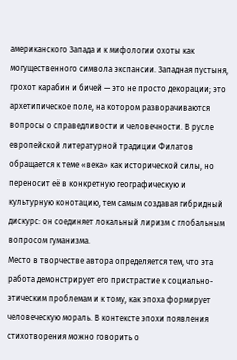американского Запада и к мифологии охоты как могущественного символа экспансии. Западная пустыня, грохот карабин и бичей — это не просто декорации; это архетипическое поле, на котором разворачиваются вопросы о справедливости и человечности. В русле европейской литературной традиции Филатов обращается к теме «века» как исторической силы, но переносит её в конкретную географическую и культурную конотацию, тем самым создавая гибридный дискурс: он соединяет локальный лиризм с глобальным вопросом гуманизма.
Место в творчестве автора определяется тем, что эта работа демонстрирует его пристрастие к социально-этическим проблемам и к тому, как эпоха формирует человеческую мораль. В контексте эпохи появления стихотворения можно говорить о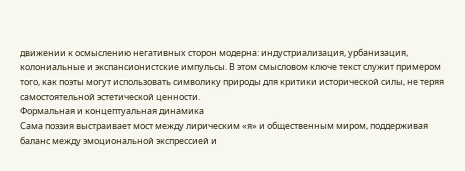движении к осмыслению негативных сторон модерна: индустриализация, урбанизация, колониальные и экспансионистские импульсы. В этом смысловом ключе текст служит примером того, как поэты могут использовать символику природы для критики исторической силы, не теряя самостоятельной эстетической ценности.
Формальная и концептуальная динамика
Сама поэзия выстраивает мост между лирическим «я» и общественным миром, поддерживая баланс между эмоциональной экспрессией и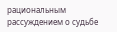рациональным рассуждением о судьбе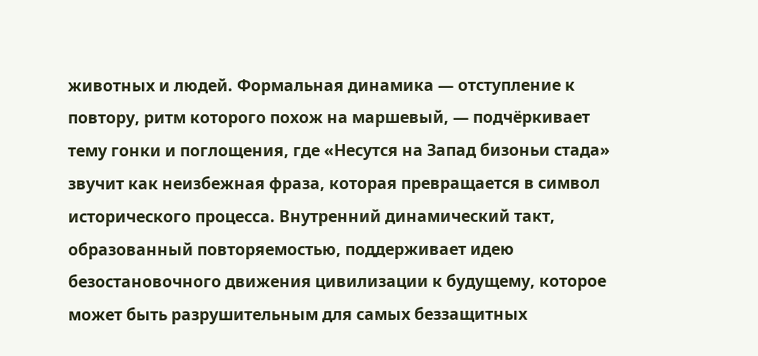животных и людей. Формальная динамика — отступление к повтору, ритм которого похож на маршевый, — подчёркивает тему гонки и поглощения, где «Несутся на Запад бизоньи стада» звучит как неизбежная фраза, которая превращается в символ исторического процесса. Внутренний динамический такт, образованный повторяемостью, поддерживает идею безостановочного движения цивилизации к будущему, которое может быть разрушительным для самых беззащитных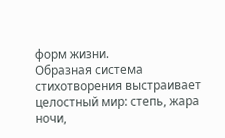форм жизни.
Образная система стихотворения выстраивает целостный мир: степь, жара ночи,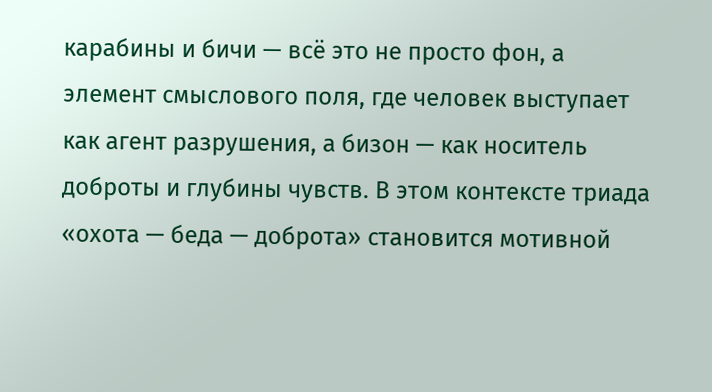карабины и бичи — всё это не просто фон, а элемент смыслового поля, где человек выступает как агент разрушения, а бизон — как носитель доброты и глубины чувств. В этом контексте триада «охота — беда — доброта» становится мотивной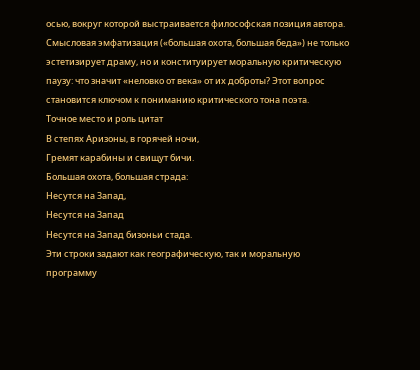осью, вокруг которой выстраивается философская позиция автора. Смысловая эмфатизация («большая охота, большая беда») не только эстетизирует драму, но и конституирует моральную критическую паузу: что значит «неловко от века» от их доброты? Этот вопрос становится ключом к пониманию критического тона поэта.
Точное место и роль цитат
В степях Аризоны, в горячей ночи,
Гремят карабины и свищут бичи.
Большая охота, большая страда:
Несутся на Запад,
Несутся на Запад
Несутся на Запад бизоньи стада.
Эти строки задают как географическую, так и моральную программу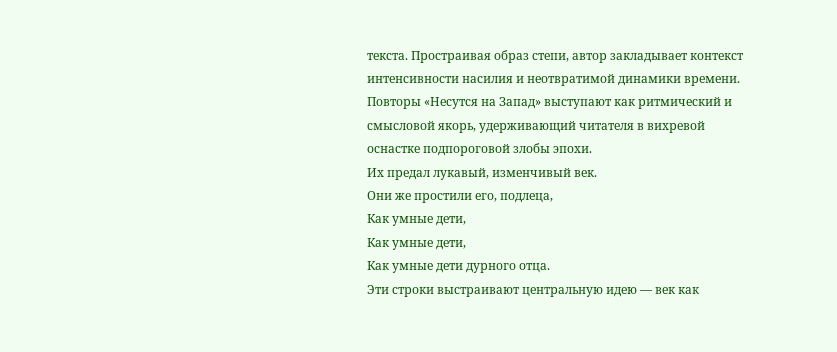текста. Простраивая образ степи, автор закладывает контекст интенсивности насилия и неотвратимой динамики времени. Повторы «Несутся на Запад» выступают как ритмический и смысловой якорь, удерживающий читателя в вихревой оснастке подпороговой злобы эпохи.
Их предал лукавый, изменчивый век.
Они же простили его, подлеца,
Как умные дети,
Как умные дети,
Как умные дети дурного отца.
Эти строки выстраивают центральную идею — век как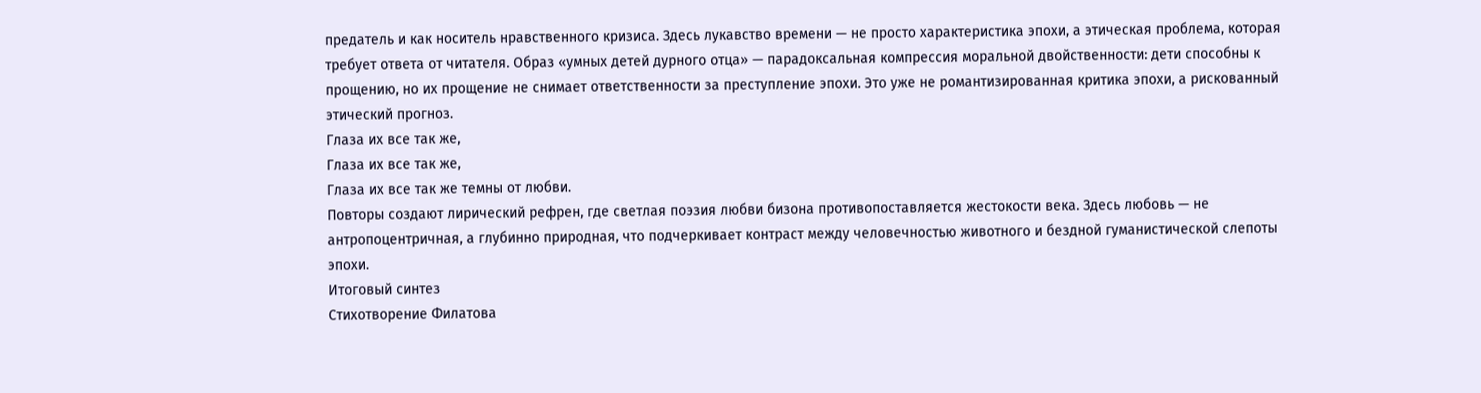предатель и как носитель нравственного кризиса. Здесь лукавство времени — не просто характеристика эпохи, а этическая проблема, которая требует ответа от читателя. Образ «умных детей дурного отца» — парадоксальная компрессия моральной двойственности: дети способны к прощению, но их прощение не снимает ответственности за преступление эпохи. Это уже не романтизированная критика эпохи, а рискованный этический прогноз.
Глаза их все так же,
Глаза их все так же,
Глаза их все так же темны от любви.
Повторы создают лирический рефрен, где светлая поэзия любви бизона противопоставляется жестокости века. Здесь любовь — не антропоцентричная, а глубинно природная, что подчеркивает контраст между человечностью животного и бездной гуманистической слепоты эпохи.
Итоговый синтез
Стихотворение Филатова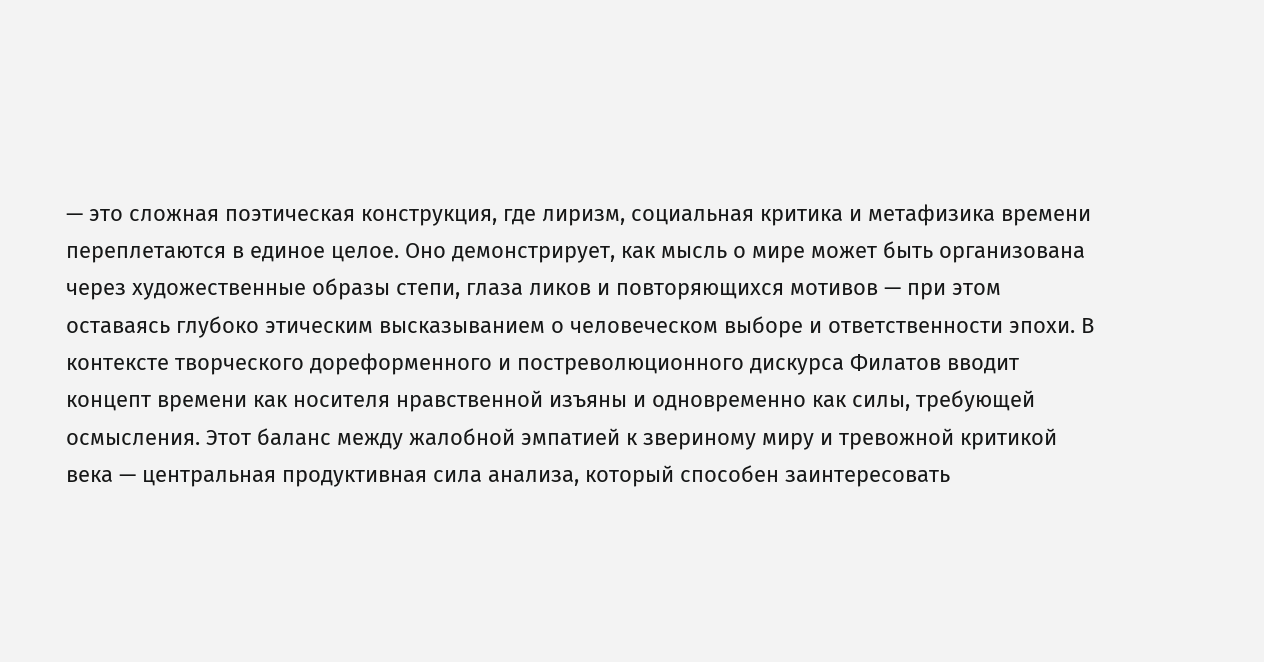— это сложная поэтическая конструкция, где лиризм, социальная критика и метафизика времени переплетаются в единое целое. Оно демонстрирует, как мысль о мире может быть организована через художественные образы степи, глаза ликов и повторяющихся мотивов — при этом оставаясь глубоко этическим высказыванием о человеческом выборе и ответственности эпохи. В контексте творческого дореформенного и постреволюционного дискурса Филатов вводит концепт времени как носителя нравственной изъяны и одновременно как силы, требующей осмысления. Этот баланс между жалобной эмпатией к звериному миру и тревожной критикой века — центральная продуктивная сила анализа, который способен заинтересовать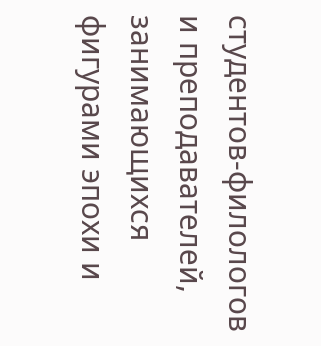студентов-филологов и преподавателей, занимающихся фигурами эпохи и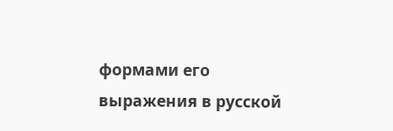формами его выражения в русской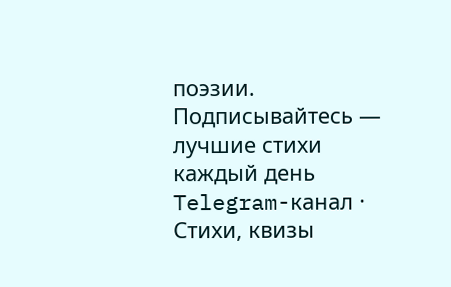поэзии.
Подписывайтесь — лучшие стихи каждый день
Telegram-канал · Стихи, квизы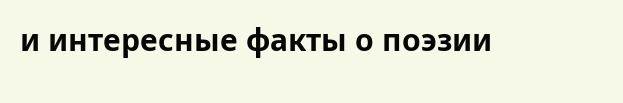и интересные факты о поэзии